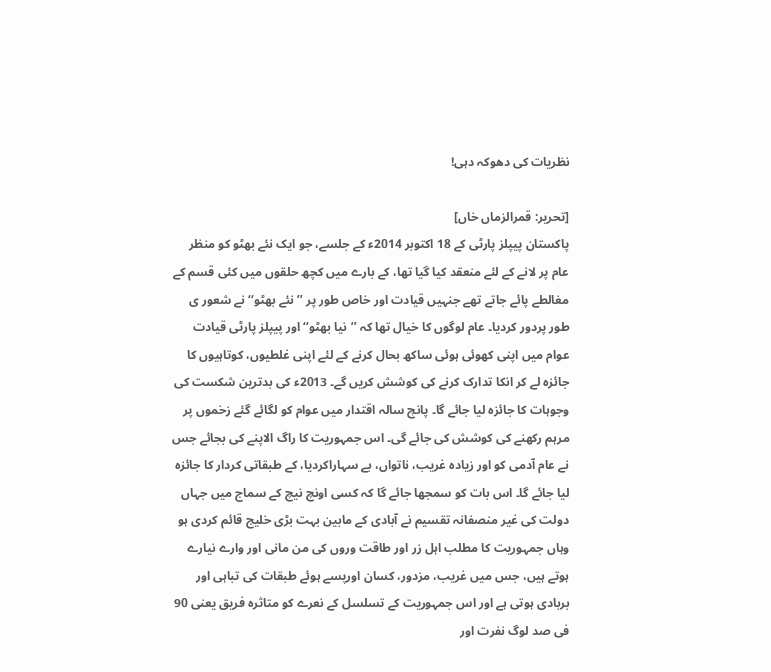نظریات کی دھوکہ دہی!

[تحریر: قمرالزماں خاں]
پاکستان پیپلز پارٹی کے 18 اکتوبر 2014ء کے جلسے، جو ایک نئے بھٹو کو منظر عام پر لانے کے لئے منعقد کیا گیا تھا، کے بارے میں کچھ حلقوں میں کئی قسم کے مغالطے پائے جاتے تھے جنہیں قیادت اور خاص طور پر ’’نئے بھٹو‘‘ نے شعور ی طور پردور کردیا۔ عام لوگوں کا خیال تھا کہ ’’نیا بھٹو‘‘ اور پیپلز پارٹی قیادت عوام میں اپنی کھوئی ہوئی ساکھ بحال کرنے کے لئے اپنی غلطیوں، کوتاہیوں کا جائزہ لے کر انکا تدارک کرنے کی کوشش کریں گے۔ 2013ء کی بدترین شکست کی وجوہات کا جائزہ لیا جائے گا۔ پانچ سالہ اقتدار میں عوام کو لگائے گئے زخموں پر مرہم رکھنے کی کوشش کی جائے گی۔ اس جمہوریت کا راگ الاپنے کی بجائے جس نے عام آدمی کو اور زیادہ غریب، ناتواں، بے سہاراکردیا، کے طبقاتی کردار کا جائزہ لیا جائے گا۔ اس بات کو سمجھا جائے گا کہ کسی اونچ نیچ کے سماج میں جہاں دولت کی غیر منصفانہ تقسیم نے آبادی کے مابین بہت بڑی خلیج قائم کردی ہو وہاں جمہوریت کا مطلب اہل زر اور طاقت وروں کی من مانی اور وارے نیارے ہوتے ہیں، جس میں غریب، مزدور، کسان اورپسے ہوئے طبقات کی تباہی اور بربادی ہوتی ہے اور اس جمہوریت کے تسلسل کے نعرے کو متاثرہ فریق یعنی 90 فی صد لوگ نفرت اور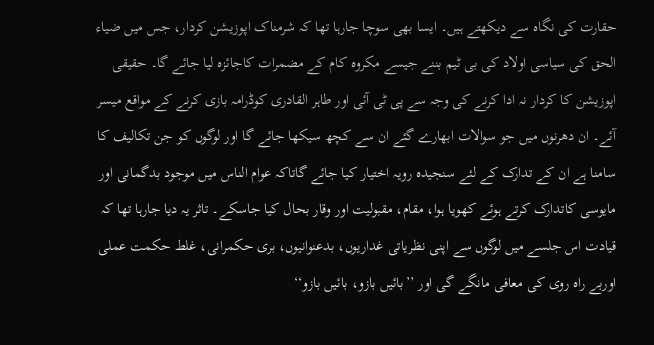حقارت کی نگاہ سے دیکھتے ہیں۔ ایسا بھی سوچا جارہا تھا کہ شرمناک اپوزیشن کردار، جس میں ضیاء الحق کی سیاسی اولاد کی بی ٹیم بننے جیسے مکروہ کام کے مضمرات کاجائزہ لیا جائے گا۔ حقیقی اپوزیشن کا کردار نہ ادا کرنے کی وجہ سے پی ٹی آئی اور طاہر القادری کوڈرامہ بازی کرنے کے مواقع میسر آئے۔ ان دھرنوں میں جو سوالات ابھارے گئے ان سے کچھ سیکھا جائے گا اور لوگوں کو جن تکالیف کا سامنا ہے ان کے تدارک کے لئے سنجیدہ رویہ اختیار کیا جائے گاتاکہ عوام الناس میں موجود بدگمانی اور مایوسی کاتدارک کرتے ہوئے کھویا ہوا، مقام، مقبولیت اور وقار بحال کیا جاسکے۔ تاثر یہ دیا جارہا تھا کہ قیادت اس جلسے میں لوگوں سے اپنی نظریاتی غداریوں، بدعنوانیوں، بری حکمرانی، غلط حکمت عملی اوربے راہ روی کی معافی مانگے گی اور ’’بائیں بازو، بائیں بازو‘‘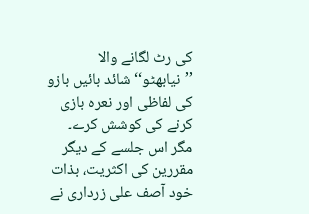کی رٹ لگانے والا ’’نیابھٹو‘‘ شائد بائیں بازو کی لفاظی اور نعرہ بازی کرنے کی کوشش کرے۔ مگر اس جلسے کے دیگر مقررین کی اکثریت، بذات خود آصف علی زرداری نے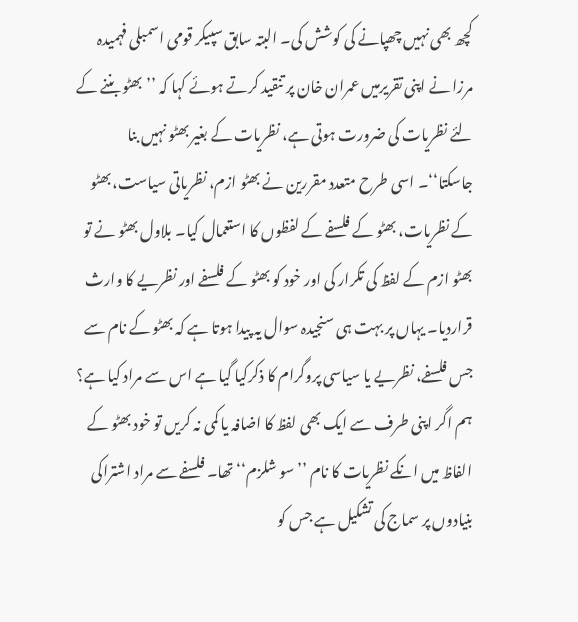کچھ بھی نہیں چھپانے کی کوشش کی۔ البتہ سابق سپیکر قومی اسمبلی فہمیدہ مرزا نے اپنی تقریرمیں عمران خان پر تنقید کرتے ہوئے کہا کہ ’’بھٹو بننے کے لئے نظریات کی ضرورت ہوتی ہے، نظریات کے بغیر بھٹو نہیں بنا جاسکتا‘‘۔ اسی طرح متعدد مقررین نے بھٹو ازم، نظریاتی سیاست، بھٹو کے نظریات، بھٹو کے فلسفے کے لفظوں کا استعمال کیا۔ بلاول بھٹو نے تو بھٹو ازم کے لفظ کی تکرار کی اور خود کو بھٹو کے فلسفے اور نظریے کا وارث قراردیا۔ یہاں پر بہت ہی سنجیدہ سوال یہ پیدا ہوتا ہے کہ بھٹو کے نام سے جس فلسفے، نظریے یا سیاسی پروگرام کا ذکرکیا گیا ہے اس سے مراد کیا ہے؟ ہم اگر اپنی طرف سے ایک بھی لفظ کا اضافہ یا کمی نہ کریں تو خود بھٹو کے الفاظ میں انکے نظریات کا نام ’’سو شلزم‘‘ تھا۔ فلسفے سے مراد اشتراکی بنیادوں پر سماج کی تشکیل ہے جس کو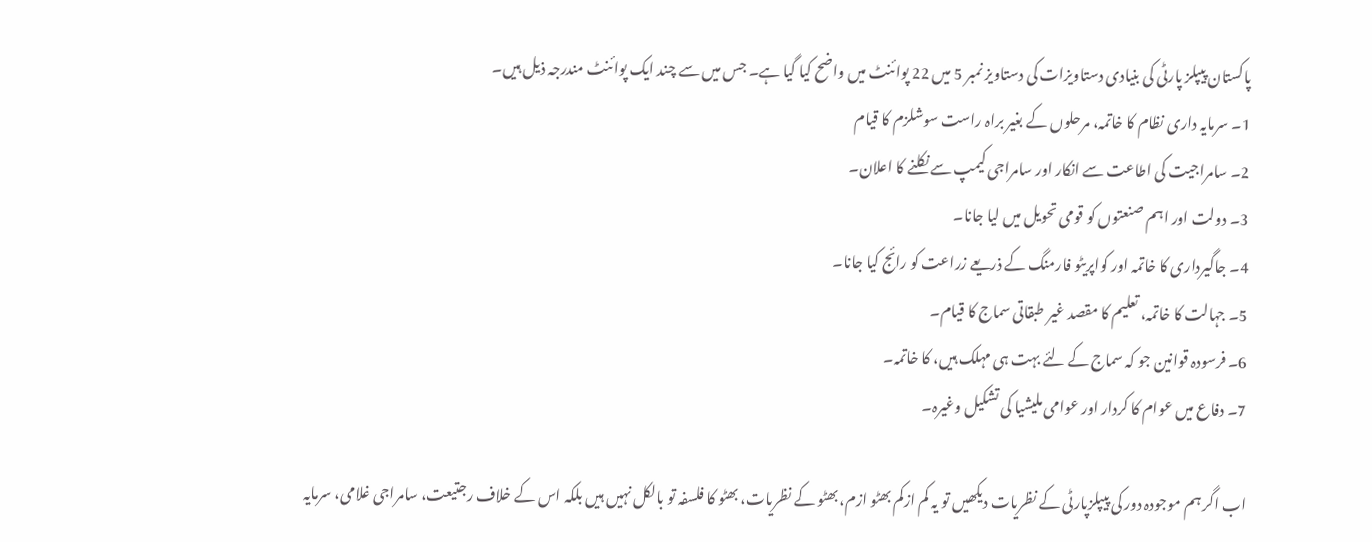پاکستان پیپلز پارٹی کی بنیادی دستاویزات کی دستاویز نمبر 5 میں 22 پوائنٹ میں واضح کیا گیا ہے۔ جس میں سے چند ایک پوائنٹ مندرجہ ذیل ہیں۔
1۔ سرمایہ داری نظام کا خاتمہ، مرحلوں کے بغیر براہ راست سوشلزم کا قیام
2۔ سامراجیت کی اطاعت سے انکار اور سامراجی کیمپ سے نکلنے کا اعلان۔
3۔ دولت اور اہم صنعتوں کو قومی تحویل میں لیا جانا۔
4۔ جاگیرداری کا خاتمہ اور کواپریٹو فارمنگ کے ذریعے زراعت کو رائج کیا جانا۔
5۔ جہالت کا خاتمہ، تعلیم کا مقصد غیر طبقاتی سماج کا قیام۔
6۔ فرسودہ قوانین جو کہ سماج کے لئے بہت ہی مہلک ہیں، کا خاتمہ۔
7۔ دفاع میں عوام کا کردار اور عوامی ملیشیا کی تشکیل وغیرہ۔

اب اگر ہم موجودہ دور کی پیپلزپارٹی کے نظریات دیکھیں تو یہ کم ازکم بھٹو ازم، بھٹو کے نظریات، بھٹو کا فلسفہ تو بالکل نہیں ہیں بلکہ اس کے خلاف رجتیعت، سامراجی غلامی، سرمایہ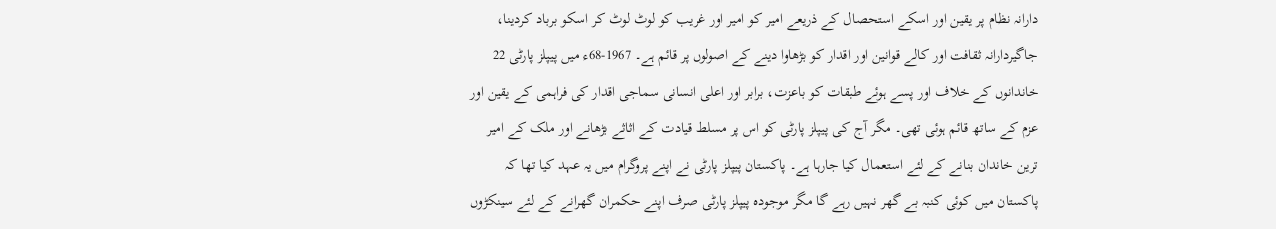دارانہ نظام پر یقین اور اسکے استحصال کے ذریعے امیر کو امیر اور غریب کو لوٹ لوٹ کر اسکو برباد کردینا، جاگیردارانہ ثقافت اور کالے قوانین اور اقدار کو بڑھاوا دینے کے اصولوں پر قائم ہے۔ 1967-68ء میں پیپلز پارٹی 22 خاندانوں کے خلاف اور پسے ہوئے طبقات کو باعزت، برابر اور اعلی انسانی سماجی اقدار کی فراہمی کے یقین اور عزم کے ساتھ قائم ہوئی تھی۔ مگر آج کی پیپلز پارٹی کو اس پر مسلط قیادت کے اثاثے بڑھانے اور ملک کے امیر ترین خاندان بنانے کے لئے استعمال کیا جارہا ہے۔ پاکستان پیپلز پارٹی نے اپنے پروگرام میں یہ عہد کیا تھا کہ پاکستان میں کوئی کنبہ بے گھر نہیں رہے گا مگر موجودہ پیپلز پارٹی صرف اپنے حکمران گھرانے کے لئے سینکڑوں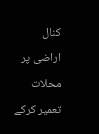کنال اراضی پر محلات تعمیر کرکے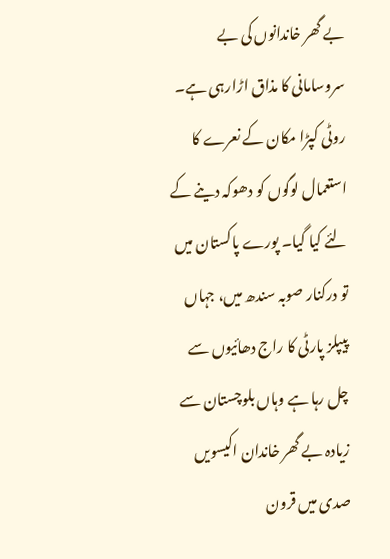بے گھر خاندانوں کی بے سروسامانی کا مذاق اڑارہی ہے۔ روٹی کپڑا مکان کے نعرے کا استعمال لوگوں کو دھوکہ دینے کے لئے کیا گیا۔ پورے پاکستان میں تو درکنار صوبہ سندھ میں، جہاں پیپلز پارٹی کا راج دھائیوں سے چل رہا ہے وہاں بلوچستان سے زیادہ بے گھر خاندان اکیسویں صدی میں قرون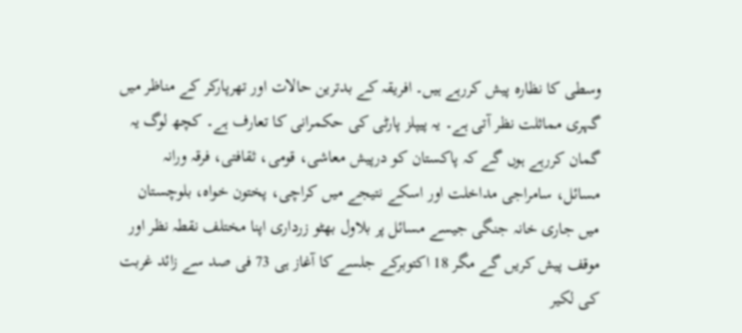وسطی کا نظارہ پیش کررہے ہیں۔ افریقہ کے بدترین حالات اور تھرپارکر کے مناظر میں گہری مماثلت نظر آتی ہے۔ یہ پیپلز پارٹی کی حکمرانی کا تعارف ہے۔ کچھ لوگ یہ گمان کررہے ہوں گے کہ پاکستان کو درپیش معاشی، قومی، ثقافتی، فرقہ ورانہ مسائل، سامراجی مداخلت اور اسکے نتیجے میں کراچی، پختون خواہ، بلوچستان میں جاری خانہ جنگی جیسے مسائل پر بلاول بھٹو زرداری اپنا مختلف نقطہ نظر اور موقف پیش کریں گے مگر 18 اکتوبرکے جلسے کا آغاز ہی 73 فی صد سے زائد غربت کی لکیر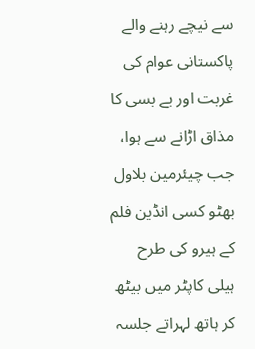سے نیچے رہنے والے پاکستانی عوام کی غربت اور بے بسی کا مذاق اڑانے سے ہوا، جب چیئرمین بلاول بھٹو کسی انڈین فلم کے ہیرو کی طرح ہیلی کاپٹر میں بیٹھ کر ہاتھ لہراتے جلسہ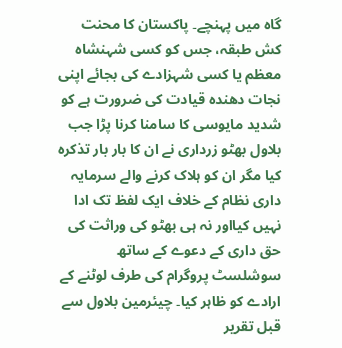گاہ میں پہنچے۔ پاکستان کا محنت کش طبقہ، جس کو کسی شہنشاہ معظم یا کسی شہزادے کی بجائے اپنی نجات دھندہ قیادت کی ضرورت ہے کو شدید مایوسی کا سامنا کرنا پڑا جب بلاول بھٹو زرداری نے ان کا بار بار تذکرہ کیا مگر ان کو ہلاک کرنے والے سرمایہ داری نظام کے خلاف ایک لفظ تک ادا نہیں کیااور نہ ہی بھٹو کی وراثت کی حق داری کے دعوے کے ساتھ سوشلسٹ پروگرام کی طرف لوٹنے کے ارادے کو ظاہر کیا۔ چیئرمین بلاول سے قبل تقریر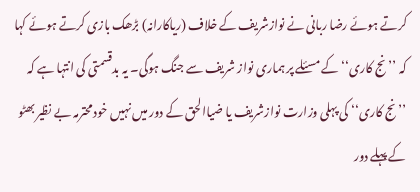کرتے ہوئے رضا ربانی نے نوازشریف کے خلاف (ریاکارانہ) بڑھک بازی کرتے ہوئے کہا کہ ’’نج کاری‘‘ کے مسئلے پر ہماری نواز شریف سے جنگ ہوگی۔ یہ بدقسمتی کی انتہا ہے کہ ’’نج کاری‘‘ کی پہلی وزارت نوازشریف یا ضیاالحق کے دور میں نہیں خود محترمہ بے نظیر بھٹو کے پہلے دور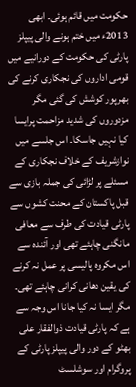حکومت میں قائم ہوئی۔ ابھی 2013ء میں ختم ہونے والی پیپلز پارٹی کی حکومت کے دورانیے میں قومی اداروں کی نجکاری کرنے کی بھرپور کوشش کی گئی مگر مزدوروں کی شدید مزاحمت پرایسا کیا نہیں جاسکا۔ اس جلسے میں نوازشریف کے خلاف نجکاری کے مسئلے پر لڑائی کی جملہ بازی سے قبل پاکستان کے محنت کشوں سے پارٹی قیادت کی طرف سے معافی مانگنی چاہئے تھی اور آئندہ سے اس مکروہ پالیسی پر عمل نہ کرنے کی یقین دھانی کرانی چاہئے تھی۔ مگر ایسا نہ کیا جانا اس وجہ سے ہے کہ پارٹی قیادت ذوالفقار علی بھٹو کے دور والی پیپلز پارٹی کے پروگرام اور سوشلسٹ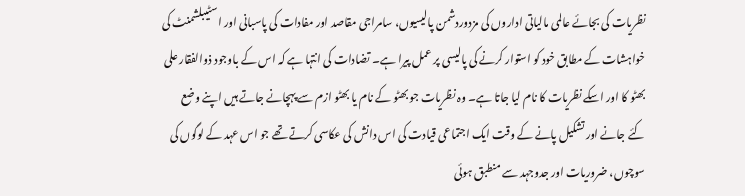نظریات کی بجائے عالمی مالیاتی اداروں کی مزدوردشمن پالیسیوں، سامراجی مقاصد اور مفادات کی پاسبانی اور اسٹیبلشمنٹ کی خواہشات کے مطابق خود کو استوار کرنے کی پالیسی پر عمل پیرا ہے۔ تضادات کی انتہا ہے کہ اس کے باوجود ذوالفقار علی بھٹو کا اور اسکے نظریات کا نام لیا جاتا ہے۔ وہ نظریات جو بھٹو کے نام یا بھٹو ازم سے پہچانے جاتے ہیں اپنے وضع کئے جانے اور تشکیل پانے کے وقت ایک اجتماعی قیادت کی اس دانش کی عکاسی کرتے تھے جو اس عہد کے لوگوں کی سوچوں، ضروریات اور جدوجہد سے منطبق ہوئی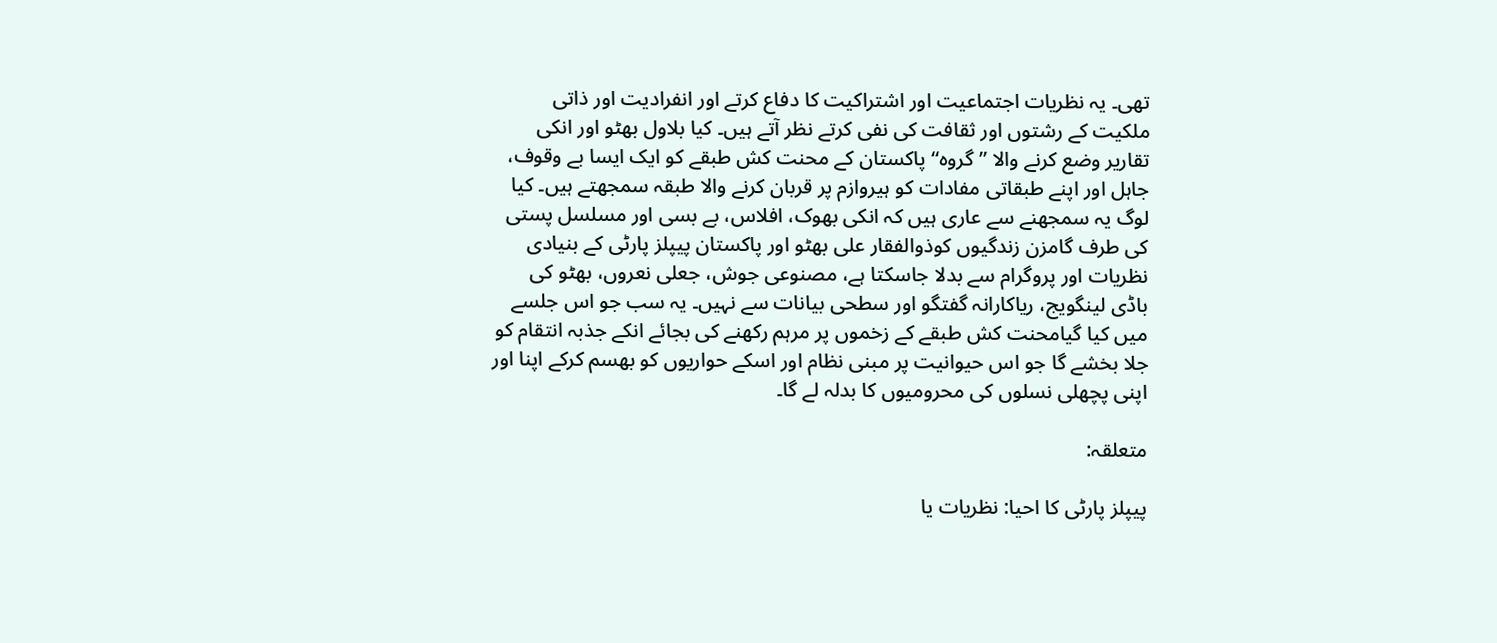تھی۔ یہ نظریات اجتماعیت اور اشتراکیت کا دفاع کرتے اور انفرادیت اور ذاتی ملکیت کے رشتوں اور ثقافت کی نفی کرتے نظر آتے ہیں۔ کیا بلاول بھٹو اور انکی تقاریر وضع کرنے والا ’’گروہ‘‘ پاکستان کے محنت کش طبقے کو ایک ایسا بے وقوف، جاہل اور اپنے طبقاتی مفادات کو ہیروازم پر قربان کرنے والا طبقہ سمجھتے ہیں۔ کیا لوگ یہ سمجھنے سے عاری ہیں کہ انکی بھوک، افلاس، بے بسی اور مسلسل پستی کی طرف گامزن زندگیوں کوذوالفقار علی بھٹو اور پاکستان پیپلز پارٹی کے بنیادی نظریات اور پروگرام سے بدلا جاسکتا ہے، مصنوعی جوش، جعلی نعروں، بھٹو کی باڈی لینگویج، ریاکارانہ گفتگو اور سطحی بیانات سے نہیں۔ یہ سب جو اس جلسے میں کیا گیامحنت کش طبقے کے زخموں پر مرہم رکھنے کی بجائے انکے جذبہ انتقام کو جلا بخشے گا جو اس حیوانیت پر مبنی نظام اور اسکے حواریوں کو بھسم کرکے اپنا اور اپنی پچھلی نسلوں کی محرومیوں کا بدلہ لے گا۔

متعلقہ:

پیپلز پارٹی کا احیا: نظریات یا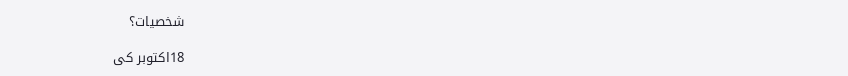شخصیات؟

18اکتوبر کی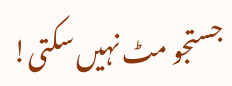جستجو مٹ نہیں سکتی!